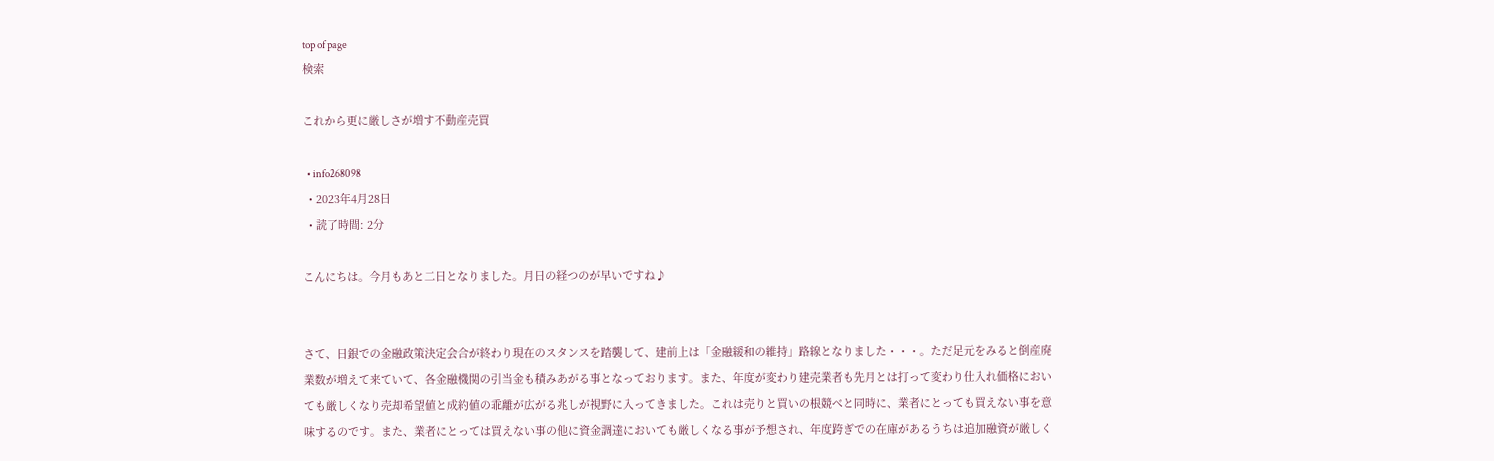top of page
検索

これから更に厳しさが増す不動産売買

  • info268098
  • 2023年4月28日
  • 読了時間: 2分

こんにちは。今月もあと二日となりました。月日の経つのが早いですね♪


さて、日銀での金融政策決定会合が終わり現在のスタンスを踏襲して、建前上は「金融緩和の維持」路線となりました・・・。ただ足元をみると倒産廃業数が増えて来ていて、各金融機関の引当金も積みあがる事となっております。また、年度が変わり建売業者も先月とは打って変わり仕入れ価格においても厳しくなり売却希望値と成約値の乖離が広がる兆しが視野に入ってきました。これは売りと買いの根競べと同時に、業者にとっても買えない事を意味するのです。また、業者にとっては買えない事の他に資金調達においても厳しくなる事が予想され、年度跨ぎでの在庫があるうちは追加融資が厳しく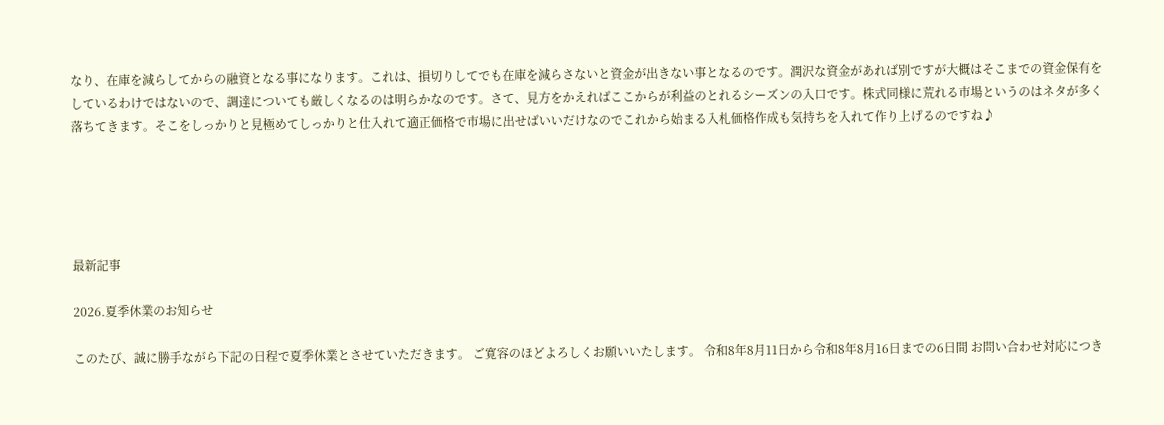なり、在庫を減らしてからの融資となる事になります。これは、損切りしてでも在庫を減らさないと資金が出きない事となるのです。潤沢な資金があれば別ですが大概はそこまでの資金保有をしているわけではないので、調達についても厳しくなるのは明らかなのです。さて、見方をかえればここからが利益のとれるシーズンの入口です。株式同様に荒れる市場というのはネタが多く落ちてきます。そこをしっかりと見極めてしっかりと仕入れて適正価格で市場に出せばいいだけなのでこれから始まる入札価格作成も気持ちを入れて作り上げるのですね♪





最新記事

2026.夏季休業のお知らせ

このたび、誠に勝手ながら下記の日程で夏季休業とさせていただきます。 ご寛容のほどよろしくお願いいたします。 令和8年8月11日から令和8年8月16日までの6日間 お問い合わせ対応につき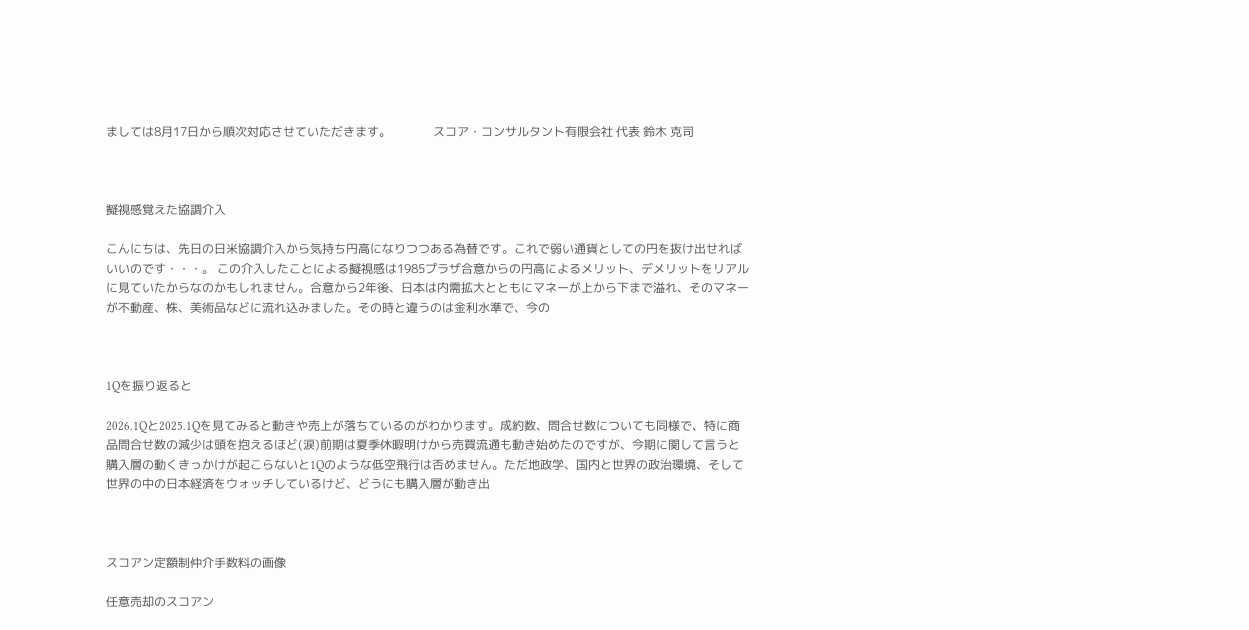ましては8月17日から順次対応させていただきます。              スコア・コンサルタント有限会社 代表 鈴木 克司



擬視感覚えた協調介入

こんにちは、先日の日米協調介入から気持ち円高になりつつある為替です。これで弱い通貨としての円を抜け出せればいいのです・・・。 この介入したことによる擬視感は1985プラザ合意からの円高によるメリット、デメリットをリアルに見ていたからなのかもしれません。合意から2年後、日本は内需拡大とともにマネーが上から下まで溢れ、そのマネーが不動産、株、美術品などに流れ込みました。その時と違うのは金利水準で、今の



1Qを振り返ると

2026.1Qと2025.1Qを見てみると動きや売上が落ちているのがわかります。成約数、問合せ数についても同様で、特に商品問合せ数の減少は頭を抱えるほど(涙)前期は夏季休暇明けから売買流通も動き始めたのですが、今期に関して言うと購入層の動くきっかけが起こらないと1Qのような低空飛行は否めません。ただ地政学、国内と世界の政治環境、そして世界の中の日本経済をウォッチしているけど、どうにも購入層が動き出



スコアン定額制仲介手数料の画像

任意売却のスコアン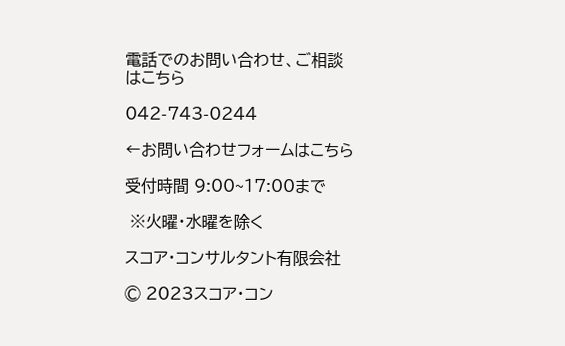電話でのお問い合わせ、ご相談はこちら

042-743-0244

←お問い合わせフォームはこちら

受付時間 9:00~17:00まで

 ※火曜・水曜を除く

スコア・コンサルタント有限会社

© 2023スコア・コン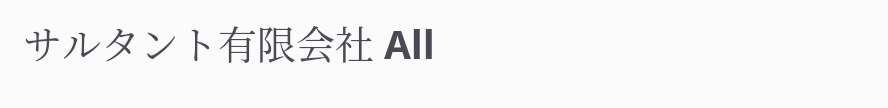サルタント有限会社 All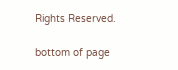Rights Reserved.

bottom of page